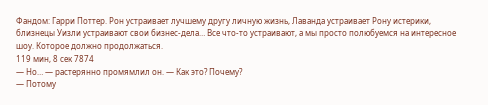Фандом: Гарри Поттер. Рон устраивает лучшему другу личную жизнь, Лаванда устраивает Рону истерики, близнецы Уизли устраивают свои бизнес-дела… Все что-то устраивают, а мы просто полюбуемся на интересное шоу. Которое должно продолжаться.
119 мин, 8 сек 7874
— Но… — растерянно промямлил он. — Как это? Почему?
— Потому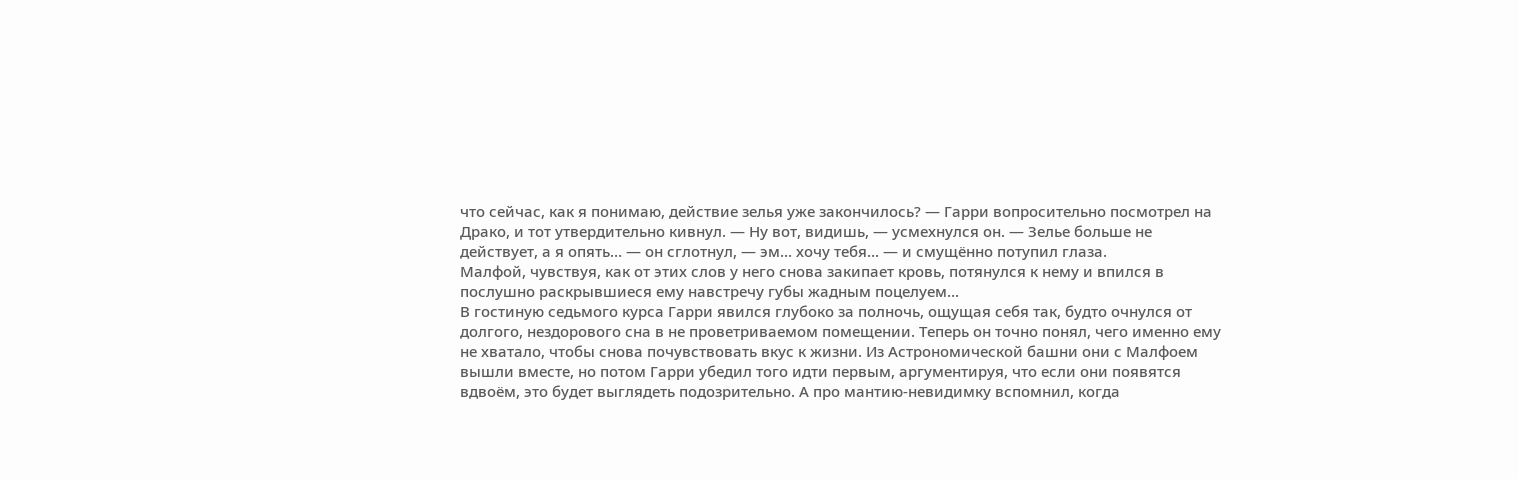что сейчас, как я понимаю, действие зелья уже закончилось? — Гарри вопросительно посмотрел на Драко, и тот утвердительно кивнул. — Ну вот, видишь, — усмехнулся он. — Зелье больше не действует, а я опять… — он сглотнул, — эм… хочу тебя… — и смущённо потупил глаза.
Малфой, чувствуя, как от этих слов у него снова закипает кровь, потянулся к нему и впился в послушно раскрывшиеся ему навстречу губы жадным поцелуем…
В гостиную седьмого курса Гарри явился глубоко за полночь, ощущая себя так, будто очнулся от долгого, нездорового сна в не проветриваемом помещении. Теперь он точно понял, чего именно ему не хватало, чтобы снова почувствовать вкус к жизни. Из Астрономической башни они с Малфоем вышли вместе, но потом Гарри убедил того идти первым, аргументируя, что если они появятся вдвоём, это будет выглядеть подозрительно. А про мантию-невидимку вспомнил, когда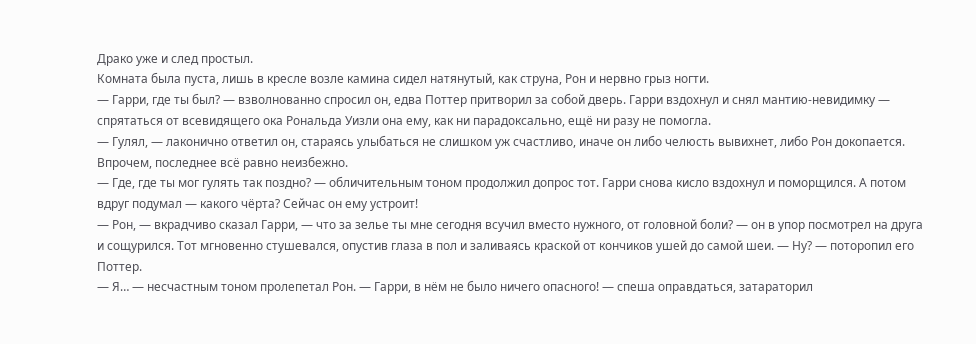Драко уже и след простыл.
Комната была пуста, лишь в кресле возле камина сидел натянутый, как струна, Рон и нервно грыз ногти.
— Гарри, где ты был? — взволнованно спросил он, едва Поттер притворил за собой дверь. Гарри вздохнул и снял мантию-невидимку — спрятаться от всевидящего ока Рональда Уизли она ему, как ни парадоксально, ещё ни разу не помогла.
— Гулял, — лаконично ответил он, стараясь улыбаться не слишком уж счастливо, иначе он либо челюсть вывихнет, либо Рон докопается. Впрочем, последнее всё равно неизбежно.
— Где, где ты мог гулять так поздно? — обличительным тоном продолжил допрос тот. Гарри снова кисло вздохнул и поморщился. А потом вдруг подумал — какого чёрта? Сейчас он ему устроит!
— Рон, — вкрадчиво сказал Гарри, — что за зелье ты мне сегодня всучил вместо нужного, от головной боли? — он в упор посмотрел на друга и сощурился. Тот мгновенно стушевался, опустив глаза в пол и заливаясь краской от кончиков ушей до самой шеи. — Ну? — поторопил его Поттер.
— Я… — несчастным тоном пролепетал Рон. — Гарри, в нём не было ничего опасного! — спеша оправдаться, затараторил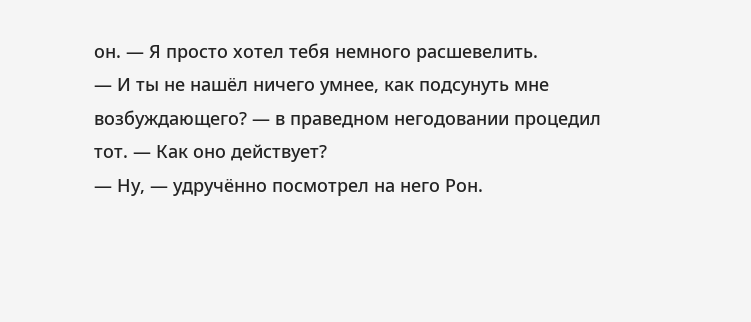он. — Я просто хотел тебя немного расшевелить.
— И ты не нашёл ничего умнее, как подсунуть мне возбуждающего? — в праведном негодовании процедил тот. — Как оно действует?
— Ну, — удручённо посмотрел на него Рон.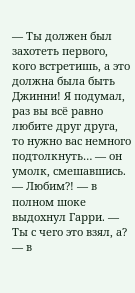— Ты должен был захотеть первого, кого встретишь, а это должна была быть Джинни! Я подумал, раз вы всё равно любите друг друга, то нужно вас немного подтолкнуть… — он умолк, смешавшись.
— Любим?! — в полном шоке выдохнул Гарри. — Ты с чего это взял, а? — в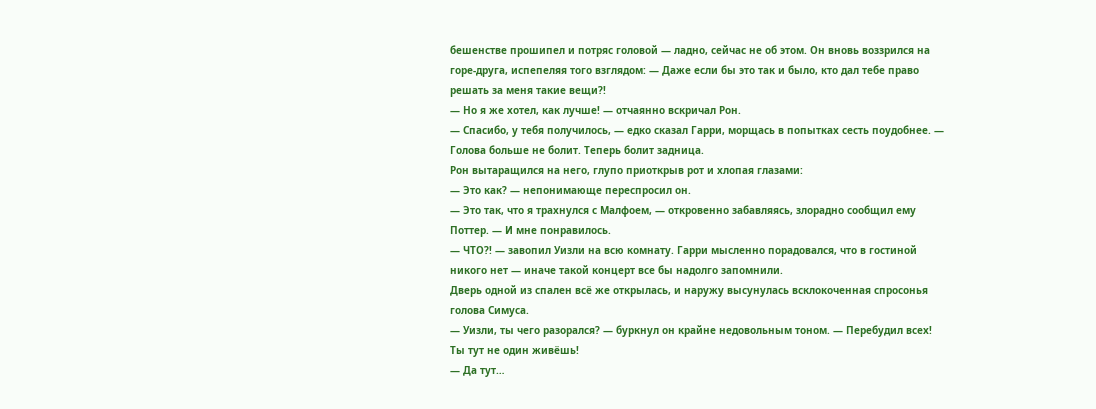бешенстве прошипел и потряс головой — ладно, сейчас не об этом. Он вновь воззрился на горе-друга, испепеляя того взглядом: — Даже если бы это так и было, кто дал тебе право решать за меня такие вещи?!
— Но я же хотел, как лучше! — отчаянно вскричал Рон.
— Спасибо, у тебя получилось, — едко сказал Гарри, морщась в попытках сесть поудобнее. — Голова больше не болит. Теперь болит задница.
Рон вытаращился на него, глупо приоткрыв рот и хлопая глазами:
— Это как? — непонимающе переспросил он.
— Это так, что я трахнулся с Малфоем, — откровенно забавляясь, злорадно сообщил ему Поттер. — И мне понравилось.
— ЧТО?! — завопил Уизли на всю комнату. Гарри мысленно порадовался, что в гостиной никого нет — иначе такой концерт все бы надолго запомнили.
Дверь одной из спален всё же открылась, и наружу высунулась всклокоченная спросонья голова Симуса.
— Уизли, ты чего разорался? — буркнул он крайне недовольным тоном. — Перебудил всех! Ты тут не один живёшь!
— Да тут…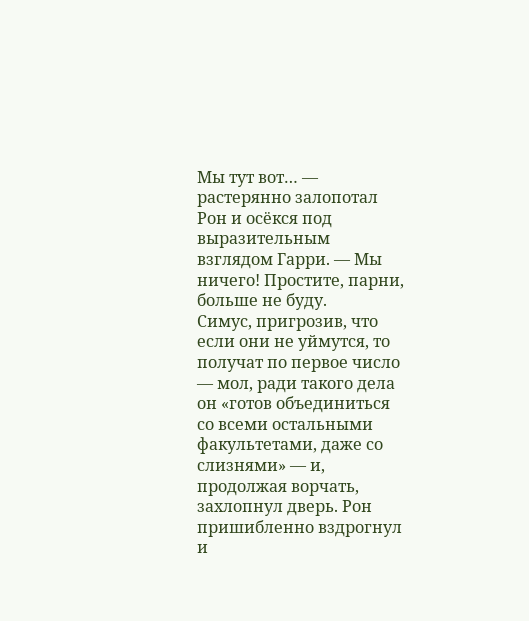Мы тут вот… — растерянно залопотал Рон и осёкся под выразительным взглядом Гарри. — Мы ничего! Простите, парни, больше не буду.
Симус, пригрозив, что если они не уймутся, то получат по первое число — мол, ради такого дела он «готов объединиться со всеми остальными факультетами, даже со слизнями» — и, продолжая ворчать, захлопнул дверь. Рон пришибленно вздрогнул и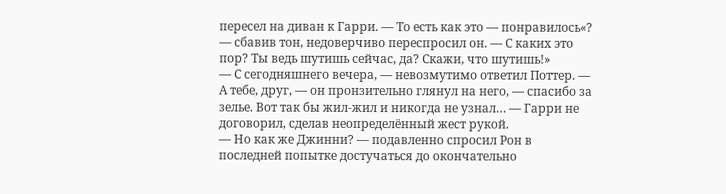пересел на диван к Гарри. — То есть как это — понравилось«? — сбавив тон, недоверчиво переспросил он. — С каких это пор? Ты ведь шутишь сейчас, да? Скажи, что шутишь!»
— С сегодняшнего вечера, — невозмутимо ответил Поттер. — А тебе, друг, — он пронзительно глянул на него, — спасибо за зелье. Вот так бы жил-жил и никогда не узнал… — Гарри не договорил, сделав неопределённый жест рукой.
— Но как же Джинни? — подавленно спросил Рон в последней попытке достучаться до окончательно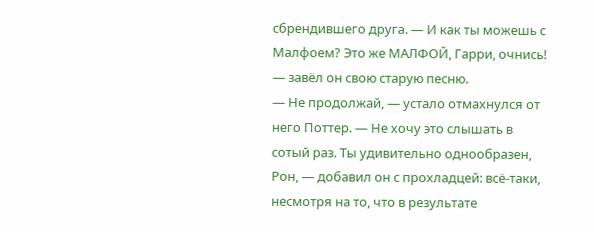сбрендившего друга. — И как ты можешь с Малфоем? Это же МАЛФОЙ, Гарри, очнись! — завёл он свою старую песню.
— Не продолжай, — устало отмахнулся от него Поттер. — Не хочу это слышать в сотый раз. Ты удивительно однообразен, Рон, — добавил он с прохладцей: всё-таки, несмотря на то, что в результате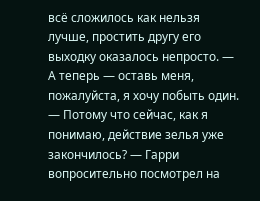всё сложилось как нельзя лучше, простить другу его выходку оказалось непросто. — А теперь — оставь меня, пожалуйста, я хочу побыть один.
— Потому что сейчас, как я понимаю, действие зелья уже закончилось? — Гарри вопросительно посмотрел на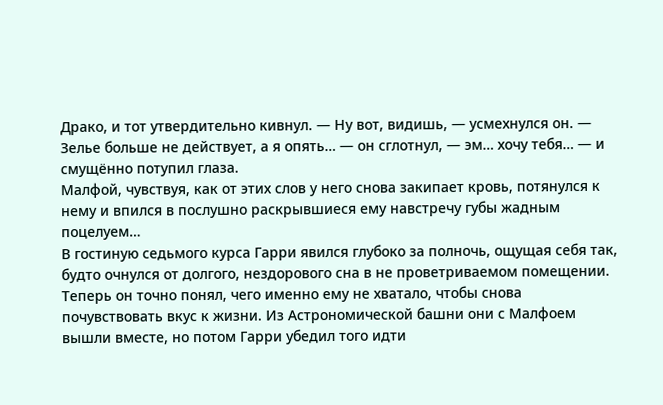Драко, и тот утвердительно кивнул. — Ну вот, видишь, — усмехнулся он. — Зелье больше не действует, а я опять… — он сглотнул, — эм… хочу тебя… — и смущённо потупил глаза.
Малфой, чувствуя, как от этих слов у него снова закипает кровь, потянулся к нему и впился в послушно раскрывшиеся ему навстречу губы жадным поцелуем…
В гостиную седьмого курса Гарри явился глубоко за полночь, ощущая себя так, будто очнулся от долгого, нездорового сна в не проветриваемом помещении. Теперь он точно понял, чего именно ему не хватало, чтобы снова почувствовать вкус к жизни. Из Астрономической башни они с Малфоем вышли вместе, но потом Гарри убедил того идти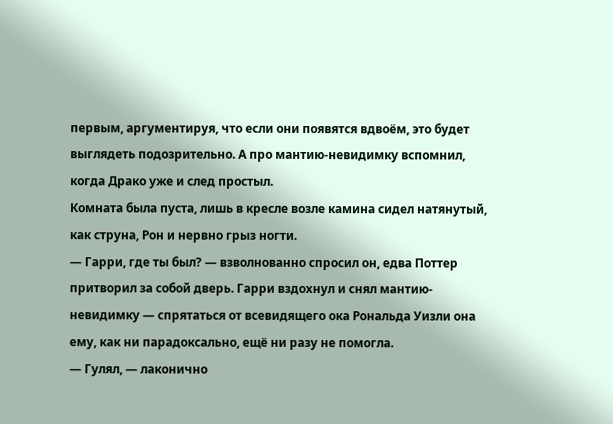первым, аргументируя, что если они появятся вдвоём, это будет выглядеть подозрительно. А про мантию-невидимку вспомнил, когда Драко уже и след простыл.
Комната была пуста, лишь в кресле возле камина сидел натянутый, как струна, Рон и нервно грыз ногти.
— Гарри, где ты был? — взволнованно спросил он, едва Поттер притворил за собой дверь. Гарри вздохнул и снял мантию-невидимку — спрятаться от всевидящего ока Рональда Уизли она ему, как ни парадоксально, ещё ни разу не помогла.
— Гулял, — лаконично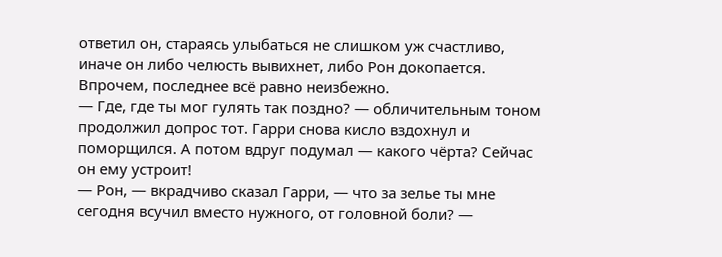ответил он, стараясь улыбаться не слишком уж счастливо, иначе он либо челюсть вывихнет, либо Рон докопается. Впрочем, последнее всё равно неизбежно.
— Где, где ты мог гулять так поздно? — обличительным тоном продолжил допрос тот. Гарри снова кисло вздохнул и поморщился. А потом вдруг подумал — какого чёрта? Сейчас он ему устроит!
— Рон, — вкрадчиво сказал Гарри, — что за зелье ты мне сегодня всучил вместо нужного, от головной боли? —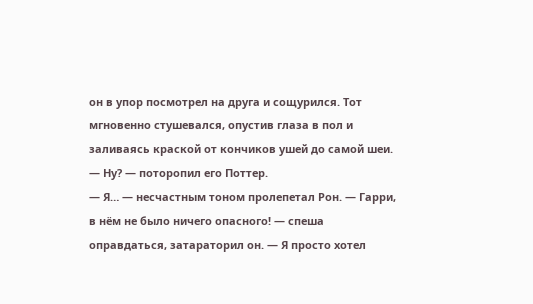он в упор посмотрел на друга и сощурился. Тот мгновенно стушевался, опустив глаза в пол и заливаясь краской от кончиков ушей до самой шеи. — Ну? — поторопил его Поттер.
— Я… — несчастным тоном пролепетал Рон. — Гарри, в нём не было ничего опасного! — спеша оправдаться, затараторил он. — Я просто хотел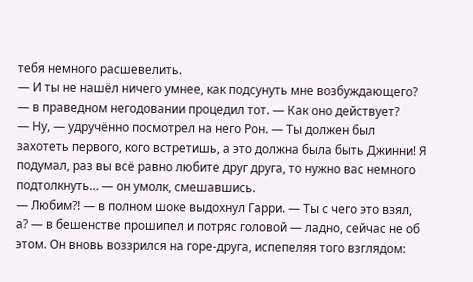тебя немного расшевелить.
— И ты не нашёл ничего умнее, как подсунуть мне возбуждающего? — в праведном негодовании процедил тот. — Как оно действует?
— Ну, — удручённо посмотрел на него Рон. — Ты должен был захотеть первого, кого встретишь, а это должна была быть Джинни! Я подумал, раз вы всё равно любите друг друга, то нужно вас немного подтолкнуть… — он умолк, смешавшись.
— Любим?! — в полном шоке выдохнул Гарри. — Ты с чего это взял, а? — в бешенстве прошипел и потряс головой — ладно, сейчас не об этом. Он вновь воззрился на горе-друга, испепеляя того взглядом: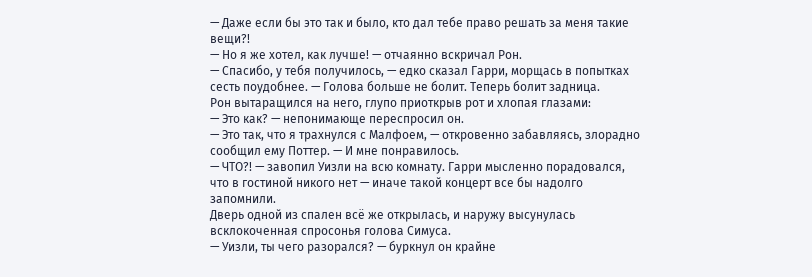— Даже если бы это так и было, кто дал тебе право решать за меня такие вещи?!
— Но я же хотел, как лучше! — отчаянно вскричал Рон.
— Спасибо, у тебя получилось, — едко сказал Гарри, морщась в попытках сесть поудобнее. — Голова больше не болит. Теперь болит задница.
Рон вытаращился на него, глупо приоткрыв рот и хлопая глазами:
— Это как? — непонимающе переспросил он.
— Это так, что я трахнулся с Малфоем, — откровенно забавляясь, злорадно сообщил ему Поттер. — И мне понравилось.
— ЧТО?! — завопил Уизли на всю комнату. Гарри мысленно порадовался, что в гостиной никого нет — иначе такой концерт все бы надолго запомнили.
Дверь одной из спален всё же открылась, и наружу высунулась всклокоченная спросонья голова Симуса.
— Уизли, ты чего разорался? — буркнул он крайне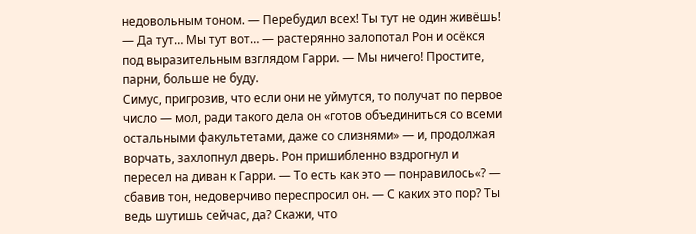недовольным тоном. — Перебудил всех! Ты тут не один живёшь!
— Да тут… Мы тут вот… — растерянно залопотал Рон и осёкся под выразительным взглядом Гарри. — Мы ничего! Простите, парни, больше не буду.
Симус, пригрозив, что если они не уймутся, то получат по первое число — мол, ради такого дела он «готов объединиться со всеми остальными факультетами, даже со слизнями» — и, продолжая ворчать, захлопнул дверь. Рон пришибленно вздрогнул и пересел на диван к Гарри. — То есть как это — понравилось«? — сбавив тон, недоверчиво переспросил он. — С каких это пор? Ты ведь шутишь сейчас, да? Скажи, что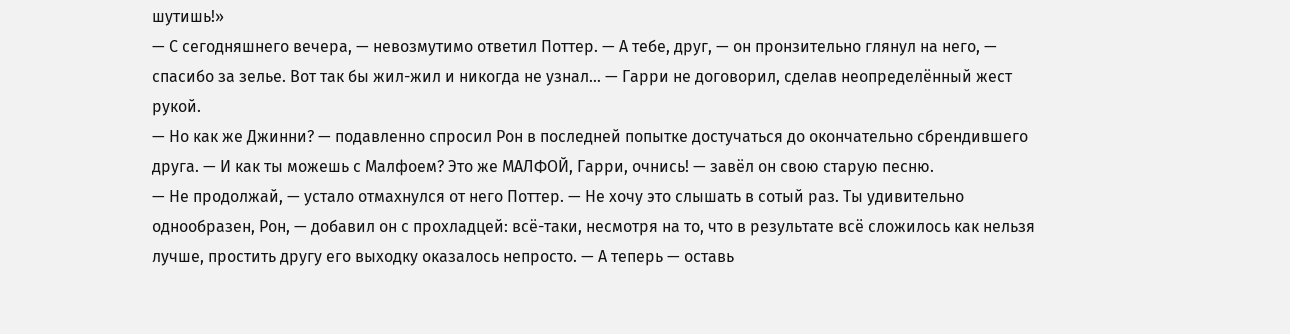шутишь!»
— С сегодняшнего вечера, — невозмутимо ответил Поттер. — А тебе, друг, — он пронзительно глянул на него, — спасибо за зелье. Вот так бы жил-жил и никогда не узнал… — Гарри не договорил, сделав неопределённый жест рукой.
— Но как же Джинни? — подавленно спросил Рон в последней попытке достучаться до окончательно сбрендившего друга. — И как ты можешь с Малфоем? Это же МАЛФОЙ, Гарри, очнись! — завёл он свою старую песню.
— Не продолжай, — устало отмахнулся от него Поттер. — Не хочу это слышать в сотый раз. Ты удивительно однообразен, Рон, — добавил он с прохладцей: всё-таки, несмотря на то, что в результате всё сложилось как нельзя лучше, простить другу его выходку оказалось непросто. — А теперь — оставь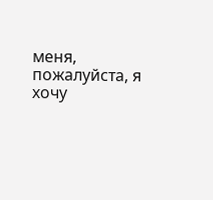меня, пожалуйста, я хочу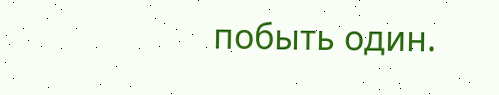побыть один.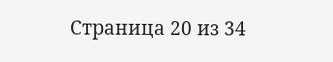Страница 20 из 34